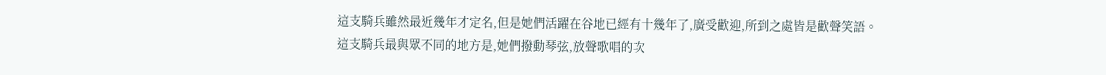這支騎兵雖然最近幾年才定名,但是她們活躍在谷地已經有十幾年了,廣受歡迎,所到之處皆是歡聲笑語。
這支騎兵最與眾不同的地方是,她們撥動琴弦,放聲歌唱的次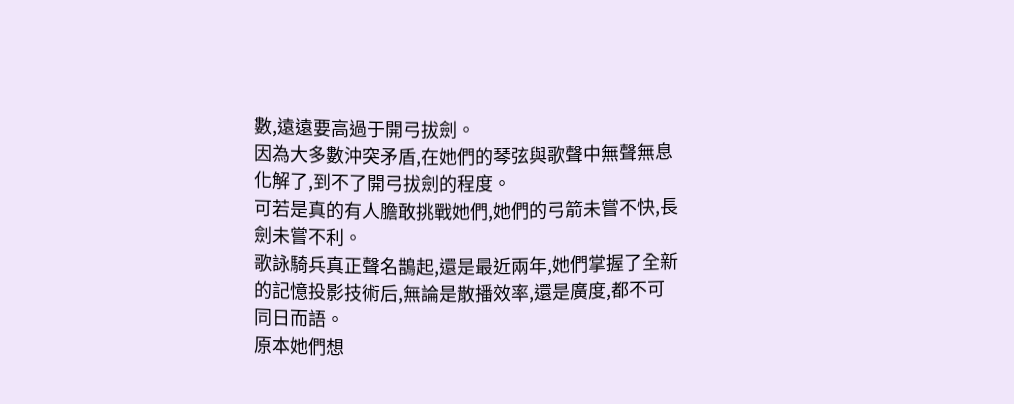數,遠遠要高過于開弓拔劍。
因為大多數沖突矛盾,在她們的琴弦與歌聲中無聲無息化解了,到不了開弓拔劍的程度。
可若是真的有人膽敢挑戰她們,她們的弓箭未嘗不快,長劍未嘗不利。
歌詠騎兵真正聲名鵲起,還是最近兩年,她們掌握了全新的記憶投影技術后,無論是散播效率,還是廣度,都不可同日而語。
原本她們想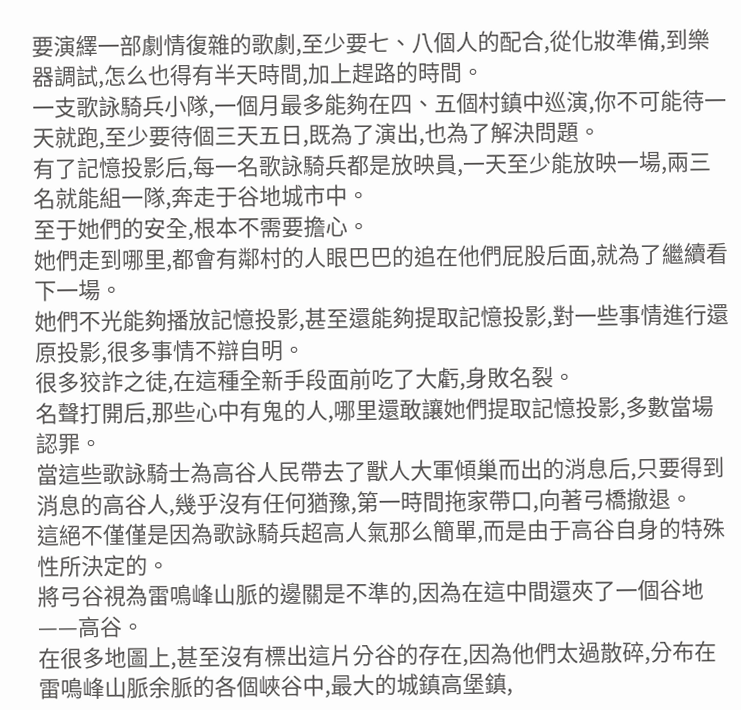要演繹一部劇情復雜的歌劇,至少要七、八個人的配合,從化妝準備,到樂器調試,怎么也得有半天時間,加上趕路的時間。
一支歌詠騎兵小隊,一個月最多能夠在四、五個村鎮中巡演,你不可能待一天就跑,至少要待個三天五日,既為了演出,也為了解決問題。
有了記憶投影后,每一名歌詠騎兵都是放映員,一天至少能放映一場,兩三名就能組一隊,奔走于谷地城市中。
至于她們的安全,根本不需要擔心。
她們走到哪里,都會有鄰村的人眼巴巴的追在他們屁股后面,就為了繼續看下一場。
她們不光能夠播放記憶投影,甚至還能夠提取記憶投影,對一些事情進行還原投影,很多事情不辯自明。
很多狡詐之徒,在這種全新手段面前吃了大虧,身敗名裂。
名聲打開后,那些心中有鬼的人,哪里還敢讓她們提取記憶投影,多數當場認罪。
當這些歌詠騎士為高谷人民帶去了獸人大軍傾巢而出的消息后,只要得到消息的高谷人,幾乎沒有任何猶豫,第一時間拖家帶口,向著弓橋撤退。
這絕不僅僅是因為歌詠騎兵超高人氣那么簡單,而是由于高谷自身的特殊性所決定的。
將弓谷視為雷鳴峰山脈的邊關是不準的,因為在這中間還夾了一個谷地——高谷。
在很多地圖上,甚至沒有標出這片分谷的存在,因為他們太過散碎,分布在雷鳴峰山脈余脈的各個峽谷中,最大的城鎮高堡鎮,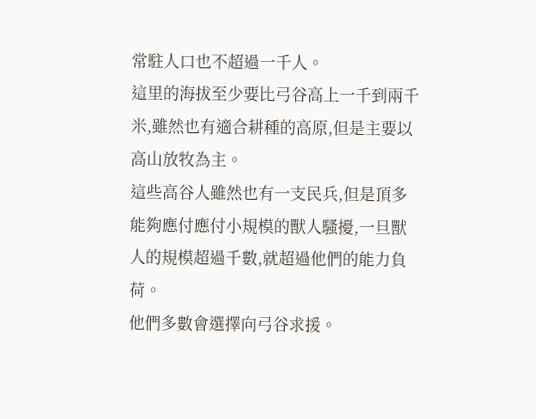常駐人口也不超過一千人。
這里的海拔至少要比弓谷高上一千到兩千米,雖然也有適合耕種的高原,但是主要以高山放牧為主。
這些高谷人雖然也有一支民兵,但是頂多能夠應付應付小規模的獸人騷擾,一旦獸人的規模超過千數,就超過他們的能力負荷。
他們多數會選擇向弓谷求援。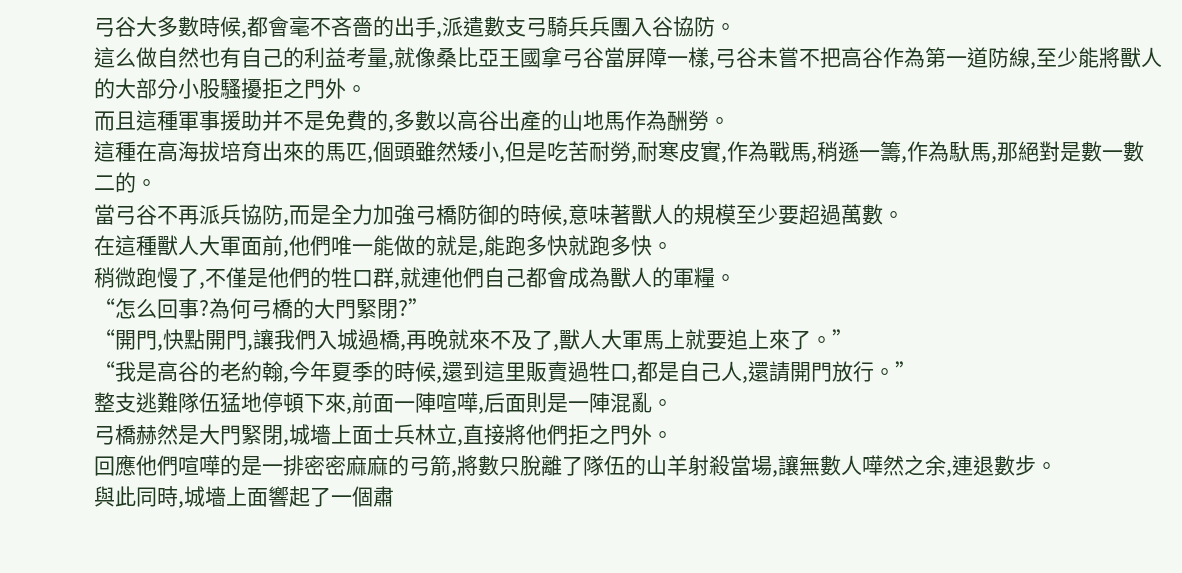弓谷大多數時候,都會毫不吝嗇的出手,派遣數支弓騎兵兵團入谷協防。
這么做自然也有自己的利益考量,就像桑比亞王國拿弓谷當屏障一樣,弓谷未嘗不把高谷作為第一道防線,至少能將獸人的大部分小股騷擾拒之門外。
而且這種軍事援助并不是免費的,多數以高谷出產的山地馬作為酬勞。
這種在高海拔培育出來的馬匹,個頭雖然矮小,但是吃苦耐勞,耐寒皮實,作為戰馬,稍遜一籌,作為馱馬,那絕對是數一數二的。
當弓谷不再派兵協防,而是全力加強弓橋防御的時候,意味著獸人的規模至少要超過萬數。
在這種獸人大軍面前,他們唯一能做的就是,能跑多快就跑多快。
稍微跑慢了,不僅是他們的牲口群,就連他們自己都會成為獸人的軍糧。
“怎么回事?為何弓橋的大門緊閉?”
“開門,快點開門,讓我們入城過橋,再晚就來不及了,獸人大軍馬上就要追上來了。”
“我是高谷的老約翰,今年夏季的時候,還到這里販賣過牲口,都是自己人,還請開門放行。”
整支逃難隊伍猛地停頓下來,前面一陣喧嘩,后面則是一陣混亂。
弓橋赫然是大門緊閉,城墻上面士兵林立,直接將他們拒之門外。
回應他們喧嘩的是一排密密麻麻的弓箭,將數只脫離了隊伍的山羊射殺當場,讓無數人嘩然之余,連退數步。
與此同時,城墻上面響起了一個肅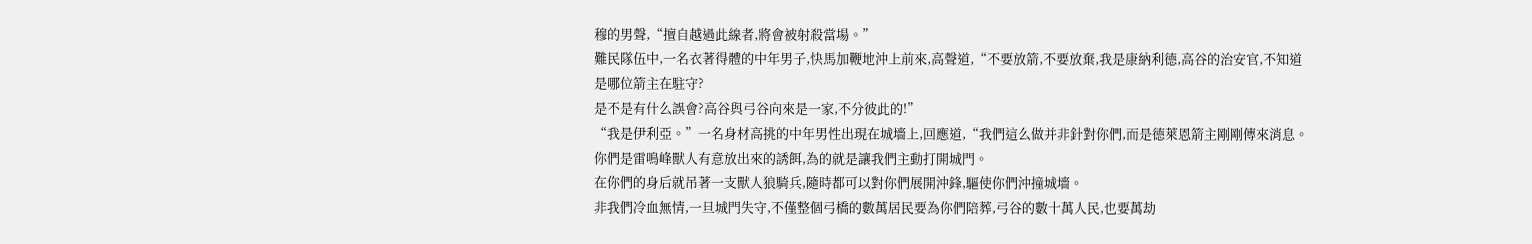穆的男聲,“擅自越過此線者,將會被射殺當場。”
難民隊伍中,一名衣著得體的中年男子,快馬加鞭地沖上前來,高聲道,“不要放箭,不要放棄,我是康納利德,高谷的治安官,不知道是哪位箭主在駐守?
是不是有什么誤會?高谷與弓谷向來是一家,不分彼此的!”
“我是伊利亞。”一名身材高挑的中年男性出現在城墻上,回應道,“我們這么做并非針對你們,而是德萊恩箭主剛剛傳來消息。
你們是雷鳴峰獸人有意放出來的誘餌,為的就是讓我們主動打開城門。
在你們的身后就吊著一支獸人狼騎兵,隨時都可以對你們展開沖鋒,驅使你們沖撞城墻。
非我們冷血無情,一旦城門失守,不僅整個弓橋的數萬居民要為你們陪葬,弓谷的數十萬人民,也要萬劫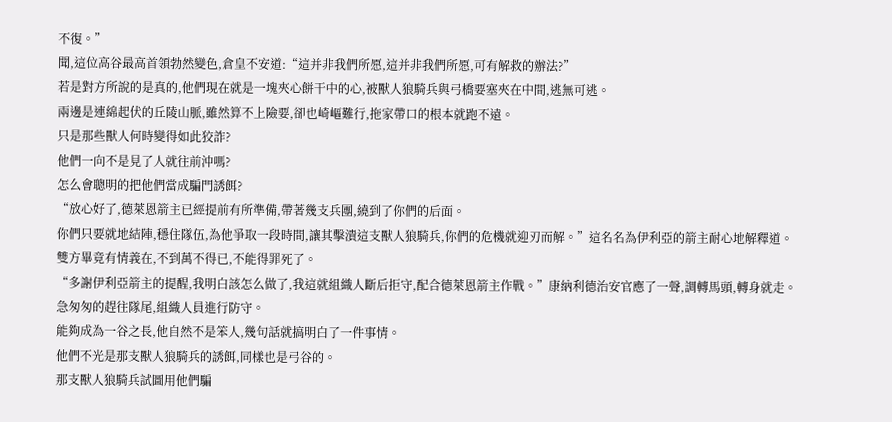不復。”
聞,這位高谷最高首領勃然變色,倉皇不安道:“這并非我們所愿,這并非我們所愿,可有解救的辦法?”
若是對方所說的是真的,他們現在就是一塊夾心餅干中的心,被獸人狼騎兵與弓橋要塞夾在中間,逃無可逃。
兩邊是連綿起伏的丘陵山脈,雖然算不上險要,卻也崎嶇難行,拖家帶口的根本就跑不遠。
只是那些獸人何時變得如此狡詐?
他們一向不是見了人就往前沖嗎?
怎么會聰明的把他們當成騙門誘餌?
“放心好了,德萊恩箭主已經提前有所準備,帶著幾支兵團,繞到了你們的后面。
你們只要就地結陣,穩住隊伍,為他爭取一段時間,讓其擊潰這支獸人狼騎兵,你們的危機就迎刃而解。”這名名為伊利亞的箭主耐心地解釋道。
雙方畢竟有情義在,不到萬不得已,不能得罪死了。
“多謝伊利亞箭主的提醒,我明白該怎么做了,我這就組織人斷后拒守,配合德萊恩箭主作戰。”康納利德治安官應了一聲,調轉馬頭,轉身就走。
急匆匆的趕往隊尾,組織人員進行防守。
能夠成為一谷之長,他自然不是笨人,幾句話就搞明白了一件事情。
他們不光是那支獸人狼騎兵的誘餌,同樣也是弓谷的。
那支獸人狼騎兵試圖用他們騙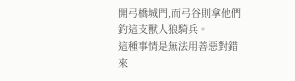開弓橋城門,而弓谷則拿他們釣這支獸人狼騎兵。
這種事情是無法用善惡對錯來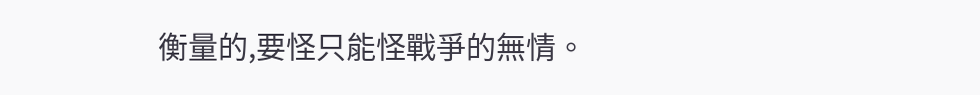衡量的,要怪只能怪戰爭的無情。